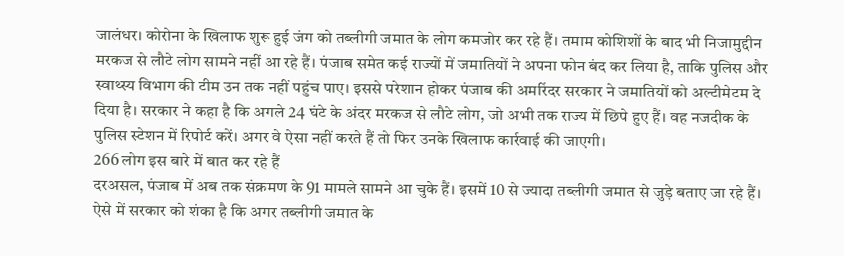जालंधर। कोरोना के खिलाफ शुरू हुई जंग को तब्लीगी जमात के लोग कमजोर कर रहे हैं। तमाम कोशिशों के बाद भी निजामुद्दीन मरकज से लौटे लोग सामने नहीं आ रहे हैं। पंजाब समेत कई राज्यों में जमातियों ने अपना फोन बंद कर लिया है, ताकि पुलिस और स्वाथ्स्य विभाग की टीम उन तक नहीं पहुंच पाए। इससे परेशान होकर पंजाब की अमरिंदर सरकार ने जमातियों को अल्टीमेटम दे दिया है। सरकार ने कहा है कि अगले 24 घंटे के अंदर मरकज से लौटे लोग, जो अभी तक राज्य में छिपे हुए हैं। वह नजदीक के पुलिस स्टेशन में रिपोर्ट करें। अगर वे ऐसा नहीं करते हैं तो फिर उनके खिलाफ कार्रवाई की जाएगी।
266 लोग इस बारे में बात कर रहे हैं
दरअसल, पंजाब में अब तक संक्रमण के 91 मामले सामने आ चुके हैं। इसमें 10 से ज्यादा तब्लीगी जमात से जुड़े बताए जा रहे हैं। ऐसे में सरकार को शंका है कि अगर तब्लीगी जमात के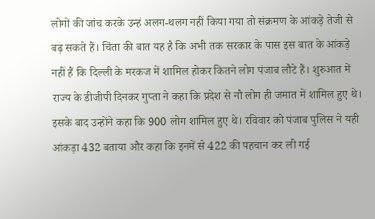लोगों की जांच करके उन्हं अलग-थलग नहीं किया गया तो संक्रमण के आंकड़े तेजी से बढ़ सकते हैं। चिंता की बात यह है कि अभी तक सरकार के पास इस बात के आंकड़े नहीं हैं कि दिल्ली के मरकज में शामिल होकर कितने लोग पंजाब लौटे हैं। शुरुआत में राज्य के डीजीपी दिनकर गुप्ता ने कहा कि प्रदेश से नौ लोग ही जमात में शामिल हुए थे। इसके बाद उन्होंने कहा कि 900 लोग शामिल हुए थे। रविवार को पंजाब पुलिस ने यही आंकड़ा 432 बताया और कहा कि इनमें से 422 की पहचान कर ली गई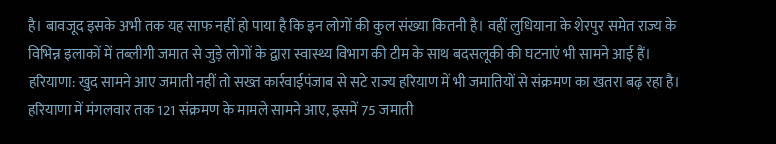है। बावजूद इसके अभी तक यह साफ नहीं हो पाया है कि इन लोगों की कुल संख्या कितनी है। वहीं लुधियाना के शेरपुर समेत राज्य के विभिन्न इलाकों में तब्लीगी जमात से जुड़े लोगों के द्वारा स्वास्थ्य विभाग की टीम के साथ बदसलूकी की घटनाएं भी सामने आई हैं।
हरियाणा: खुद सामने आए जमाती नहीं तो सख्त कार्रवाईपंजाब से सटे राज्य हरियाण में भी जमातियों से संक्रमण का खतरा बढ़ रहा है। हरियाणा में मंगलवार तक 121 संक्रमण के मामले सामने आए, इसमें 75 जमाती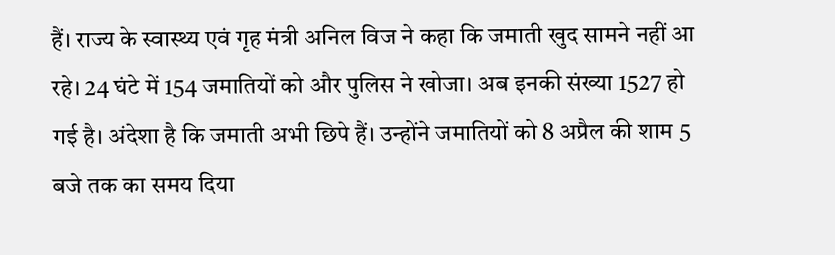हैं। राज्य के स्वास्थ्य एवं गृह मंत्री अनिल विज ने कहा कि जमाती खुद सामने नहीं आ रहे। 24 घंटे में 154 जमातियों को और पुलिस ने खोजा। अब इनकी संख्या 1527 हो गई है। अंदेशा है कि जमाती अभी छिपे हैं। उन्होंने जमातियों को 8 अप्रैल की शाम 5 बजे तक का समय दिया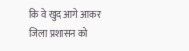कि वे खुद आगे आकर जिला प्रशासन को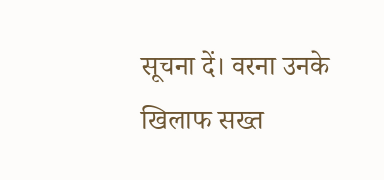सूचना दें। वरना उनके खिलाफ सख्त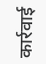कार्रवाई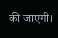की जाएगी।